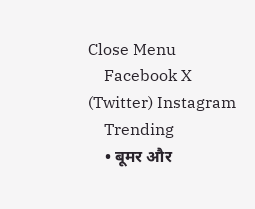Close Menu
    Facebook X (Twitter) Instagram
    Trending
    • बूमर और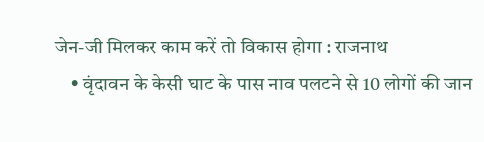जेन-जी मिलकर काम करें तो विकास होगा : राजनाथ
    • वृंदावन के केसी घाट के पास नाव पलटने से 10 लोगों की जान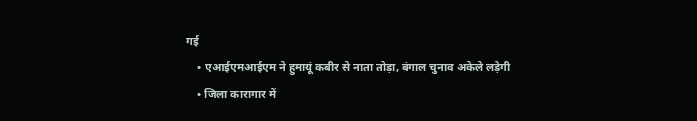गई
    • एआईएमआईएम ने हुमायूं कबीर से नाता तोड़ा, बंगाल चुनाव अकेले लड़ेगी
    • जिला कारागार में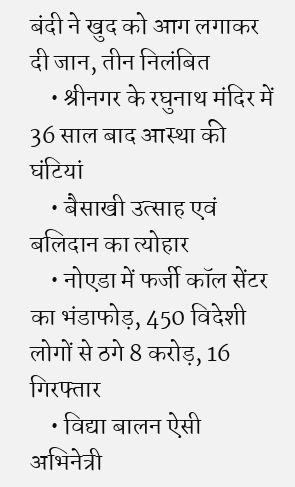बंदी ने खुद को आग लगाकर दी जान, तीन निलंबित
    • श्रीनगर के रघुनाथ मंदिर में 36 साल बाद आस्था की घंटियां
    • बैसाखी उत्साह एवं बलिदान का त्योहार
    • नोएडा में फर्जी कॉल सेंटर का भंडाफोड़, 450 विदेशी लोगों से ठगे 8 करोड़, 16 गिरफ्तार
    • विद्या बालन ऐसी अभिनेत्री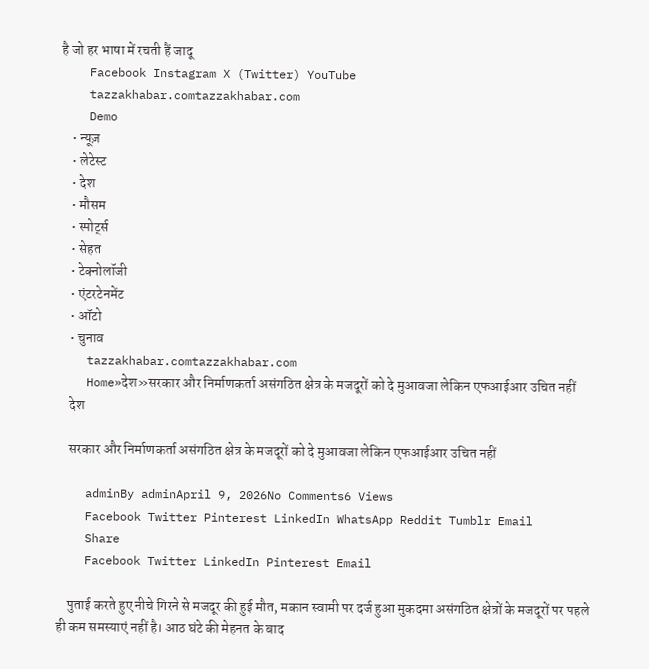है जो हर भाषा में रचती हैं जादू
    Facebook Instagram X (Twitter) YouTube
    tazzakhabar.comtazzakhabar.com
    Demo
    • न्यूज़
    • लेटेस्ट
    • देश
    • मौसम
    • स्पोर्ट्स
    • सेहत
    • टेक्नोलॉजी
    • एंटरटेनमेंट
    • ऑटो
    • चुनाव
    tazzakhabar.comtazzakhabar.com
    Home»देश»सरकार और निर्माणकर्ता असंगठित क्षेत्र के मजदूरों को दे मुआवजा लेकिन एफआईआर उचित नहीं
    देश

    सरकार और निर्माणकर्ता असंगठित क्षेत्र के मजदूरों को दे मुआवजा लेकिन एफआईआर उचित नहीं

    adminBy adminApril 9, 2026No Comments6 Views
    Facebook Twitter Pinterest LinkedIn WhatsApp Reddit Tumblr Email
    Share
    Facebook Twitter LinkedIn Pinterest Email

    पुताई करते हुए नीचे गिरने से मजदूर की हुई मौत, मकान स्वामी पर दर्ज हुआ मुकदमा असंगठित क्षेत्रों के मजदूरों पर पहले ही कम समस्याएं नहीं है। आठ घंटे की मेहनत के बाद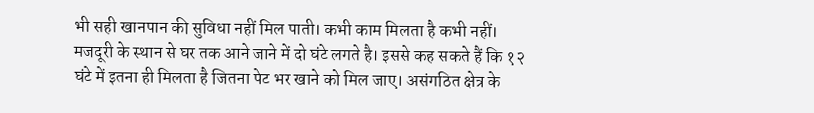भी सही खानपान की सुविधा नहीं मिल पाती। कभी काम मिलता है कभी नहीं। मजदूरी के स्थान से घर तक आने जाने में दो घंटे लगते है। इससे कह सकते हैं कि १२ घंटे में इतना ही मिलता है जितना पेट भर खाने को मिल जाए। असंगठित क्षेत्र के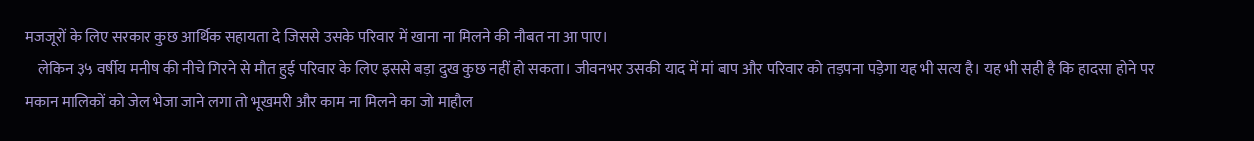मजजूरों के लिए सरकार कुछ आर्थिक सहायता दे जिससे उसके परिवार में खाना ना मिलने की नौबत ना आ पाए।
    लेकिन ३५ वर्षीय मनीष की नीचे गिरने से मौत हुई परिवार के लिए इससे बड़ा दुख कुछ नहीं हो सकता। जीवनभर उसकी याद में मां बाप और परिवार को तड़पना पड़ेगा यह भी सत्य है। यह भी सही है कि हादसा होने पर मकान मालिकों को जेल भेजा जाने लगा तो भूखमरी और काम ना मिलने का जो माहौल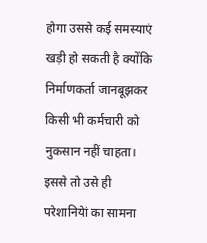होगा उससे कई समस्याएं खड़ी हो सकती है क्योंकि निर्माणकर्ता जानबूझकर किसी भी कर्मचारी को नुकसान नहीं चाहता। इससे तो उसे ही परेशानियेां का सामना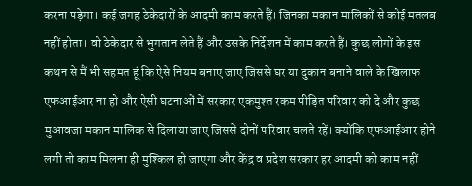करना पड़ेगा। कई जगह ठेकेदारों के आदमी काम करते हैं। जिनका मकान मालिकों से कोई मतलब नहीं होता। वो ठेकेदार से भुगतान लेते हैं और उसके निर्देशन में काम करते हैं। कुछ लोगों के इस कथन से मैं भी सहमत हूं कि ऐसे नियम बनाए जाए जिससे घर या दुकान बनाने वाले के खिलाफ एफआईआर ना हो और ऐसी घटनाओं में सरकार एकमुश्त रकम पीड़ित परिवार को दे और कुछ मुआवजा मकान मालिक से दिलाया जाए जिससे दोनों परिवार चलते रहें। क्योंकि एफआईआर होने लगी तो काम मिलना ही मुश्किल हो जाएगा और केंद्र व प्रदेश सरकार हर आदमी को काम नहीं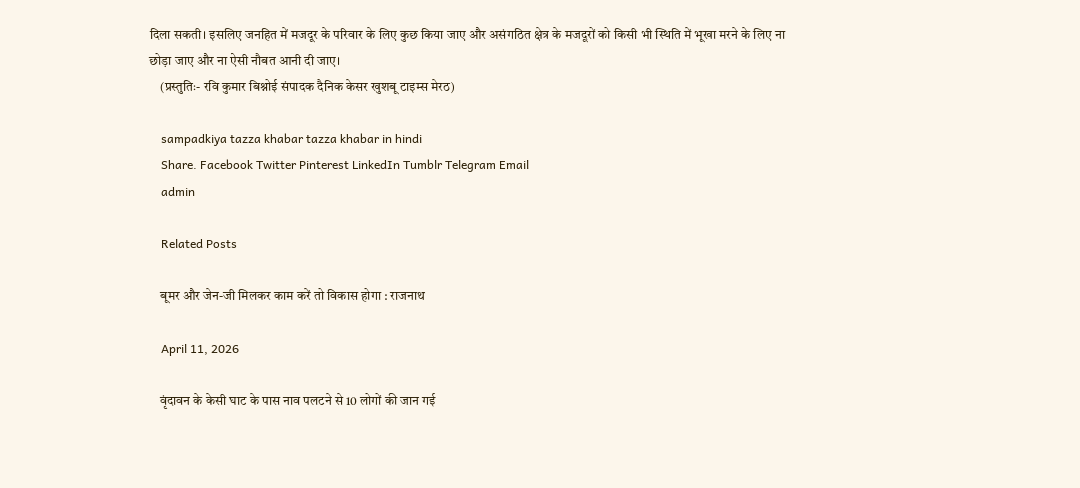दिला सकती। इसलिए जनहित में मजदूर के परिवार के लिए कुछ किया जाए और असंगठित क्षेत्र के मजदूरों को किसी भी स्थिति में भूखा मरने के लिए ना छोड़ा जाए और ना ऐसी नौबत आनी दी जाए।
    (प्रस्तुतिः- रवि कुमार बिश्नोई संपादक दैनिक केसर खुशबू टाइम्स मेरठ)

    sampadkiya tazza khabar tazza khabar in hindi
    Share. Facebook Twitter Pinterest LinkedIn Tumblr Telegram Email
    admin

    Related Posts

    बूमर और जेन-जी मिलकर काम करें तो विकास होगा : राजनाथ

    April 11, 2026

    वृंदावन के केसी घाट के पास नाव पलटने से 10 लोगों की जान गई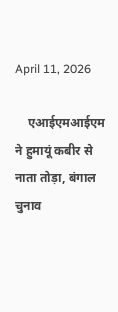April 11, 2026

    एआईएमआईएम ने हुमायूं कबीर से नाता तोड़ा, बंगाल चुनाव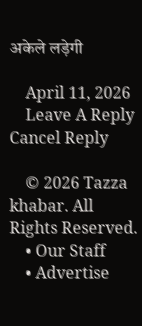अकेले लड़ेगी

    April 11, 2026
    Leave A Reply Cancel Reply

    © 2026 Tazza khabar. All Rights Reserved.
    • Our Staff
    • Advertise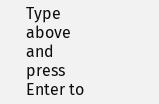Type above and press Enter to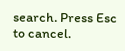search. Press Esc to cancel.